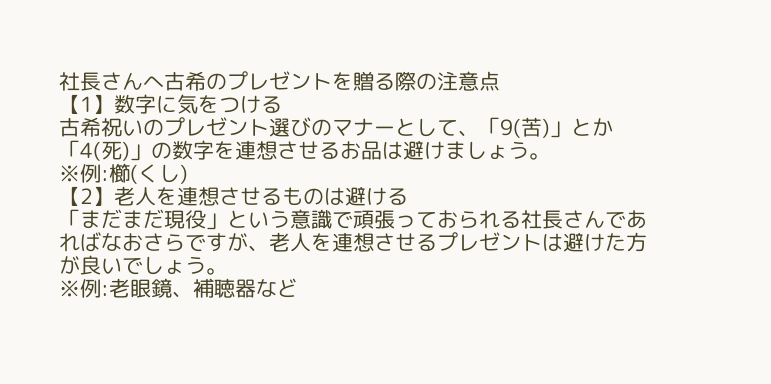社長さんへ古希のプレゼントを贈る際の注意点
【1】数字に気をつける
古希祝いのプレゼント選びのマナーとして、「9(苦)」とか「4(死)」の数字を連想させるお品は避けましょう。
※例:櫛(くし)
【2】老人を連想させるものは避ける
「まだまだ現役」という意識で頑張っておられる社長さんであればなおさらですが、老人を連想させるプレゼントは避けた方が良いでしょう。
※例:老眼鏡、補聴器など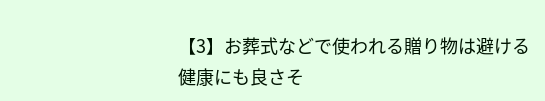【3】お葬式などで使われる贈り物は避ける
健康にも良さそ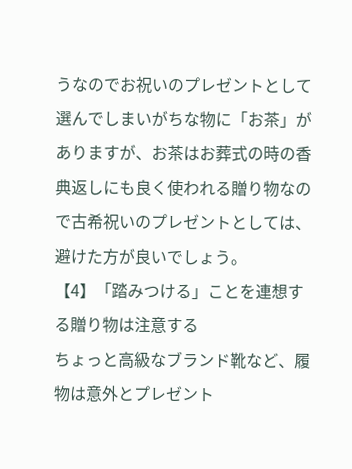うなのでお祝いのプレゼントとして選んでしまいがちな物に「お茶」がありますが、お茶はお葬式の時の香典返しにも良く使われる贈り物なので古希祝いのプレゼントとしては、避けた方が良いでしょう。
【4】「踏みつける」ことを連想する贈り物は注意する
ちょっと高級なブランド靴など、履物は意外とプレゼント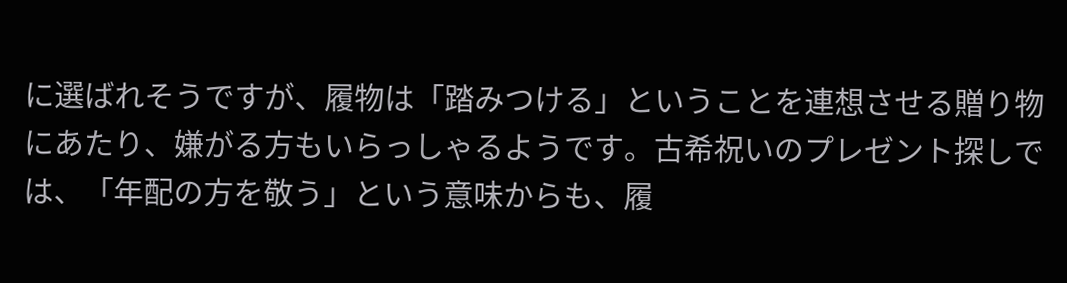に選ばれそうですが、履物は「踏みつける」ということを連想させる贈り物にあたり、嫌がる方もいらっしゃるようです。古希祝いのプレゼント探しでは、「年配の方を敬う」という意味からも、履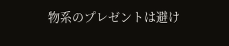物系のプレゼントは避け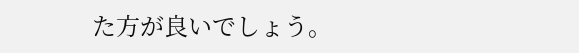た方が良いでしょう。